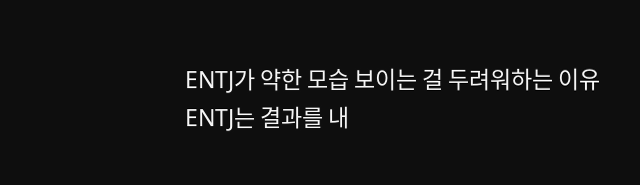ENTJ가 약한 모습 보이는 걸 두려워하는 이유
ENTJ는 결과를 내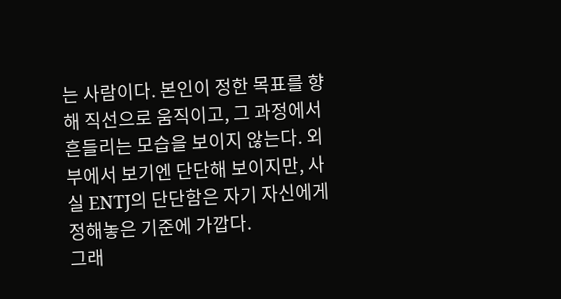는 사람이다. 본인이 정한 목표를 향해 직선으로 움직이고, 그 과정에서 흔들리는 모습을 보이지 않는다. 외부에서 보기엔 단단해 보이지만, 사실 ENTJ의 단단함은 자기 자신에게 정해놓은 기준에 가깝다.
그래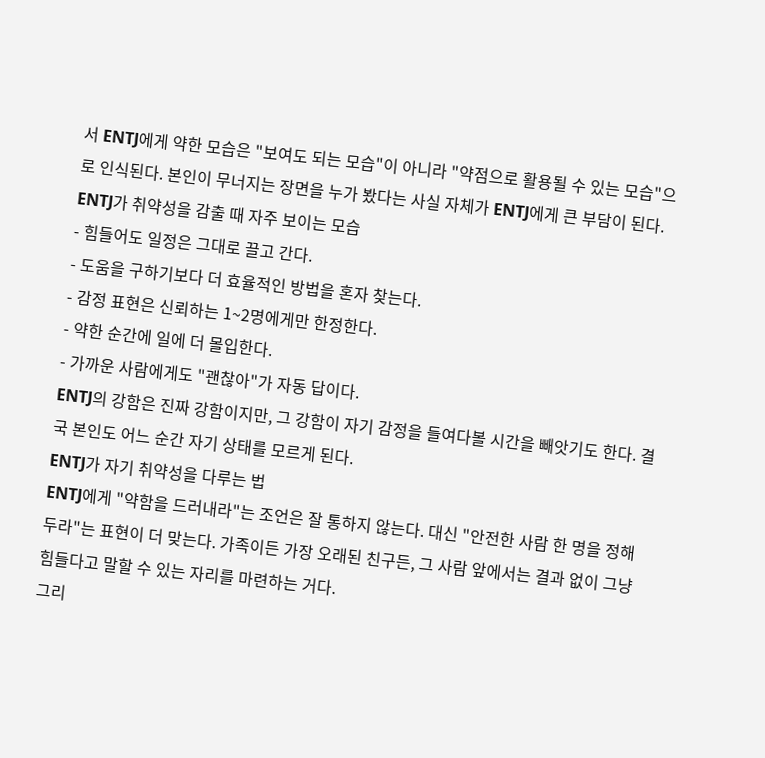서 ENTJ에게 약한 모습은 "보여도 되는 모습"이 아니라 "약점으로 활용될 수 있는 모습"으로 인식된다. 본인이 무너지는 장면을 누가 봤다는 사실 자체가 ENTJ에게 큰 부담이 된다.
ENTJ가 취약성을 감출 때 자주 보이는 모습
- 힘들어도 일정은 그대로 끌고 간다.
- 도움을 구하기보다 더 효율적인 방법을 혼자 찾는다.
- 감정 표현은 신뢰하는 1~2명에게만 한정한다.
- 약한 순간에 일에 더 몰입한다.
- 가까운 사람에게도 "괜찮아"가 자동 답이다.
ENTJ의 강함은 진짜 강함이지만, 그 강함이 자기 감정을 들여다볼 시간을 빼앗기도 한다. 결국 본인도 어느 순간 자기 상태를 모르게 된다.
ENTJ가 자기 취약성을 다루는 법
ENTJ에게 "약함을 드러내라"는 조언은 잘 통하지 않는다. 대신 "안전한 사람 한 명을 정해두라"는 표현이 더 맞는다. 가족이든 가장 오래된 친구든, 그 사람 앞에서는 결과 없이 그냥 힘들다고 말할 수 있는 자리를 마련하는 거다.
그리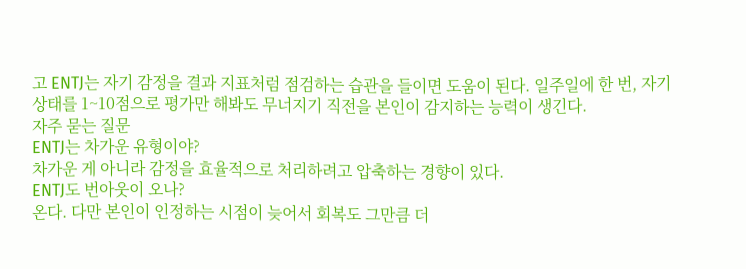고 ENTJ는 자기 감정을 결과 지표처럼 점검하는 습관을 들이면 도움이 된다. 일주일에 한 번, 자기 상태를 1~10점으로 평가만 해봐도 무너지기 직전을 본인이 감지하는 능력이 생긴다.
자주 묻는 질문
ENTJ는 차가운 유형이야?
차가운 게 아니라 감정을 효율적으로 처리하려고 압축하는 경향이 있다.
ENTJ도 번아웃이 오나?
온다. 다만 본인이 인정하는 시점이 늦어서 회복도 그만큼 더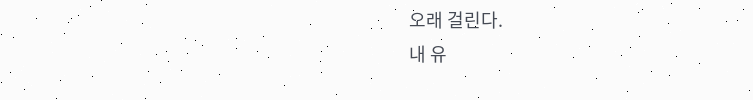오래 걸린다.
내 유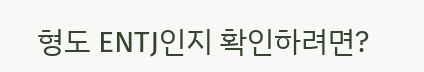형도 ENTJ인지 확인하려면?